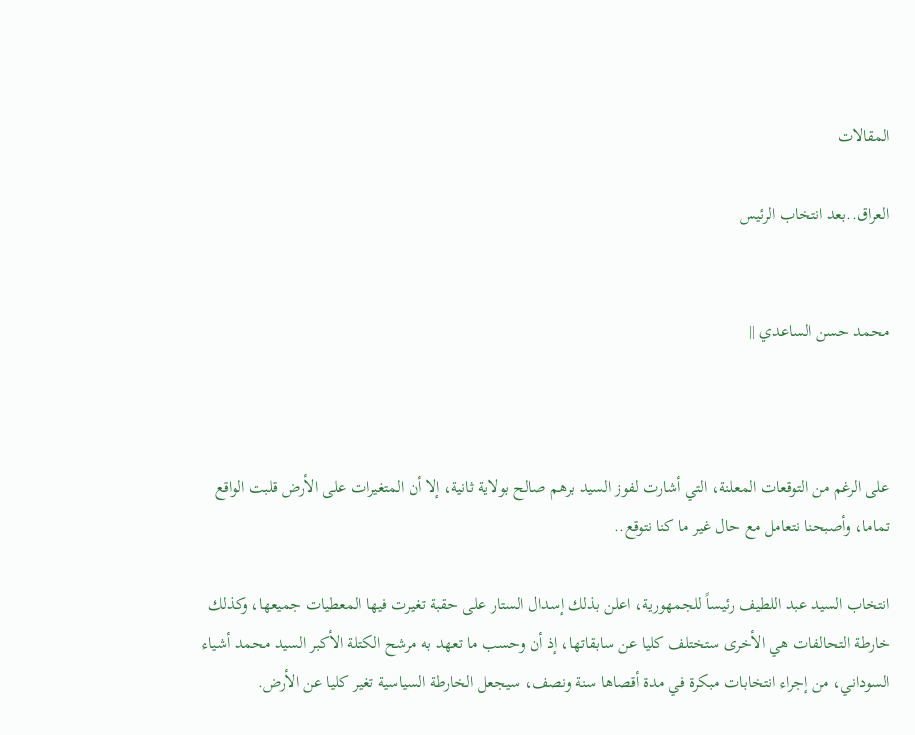المقالات

العراق..بعد انتخاب الرئيس


محمد حسن الساعدي ||



على الرغم من التوقعات المعلنة، التي أشارت لفوز السيد برهم صالح بولاية ثانية، إلا أن المتغيرات على الأرض قلبت الواقع تماما، وأصبحنا نتعامل مع حال غير ما كنا نتوقع..

انتخاب السيد عبد اللطيف رئيساً للجمهورية، اعلن بذلك إسدال الستار على حقبة تغيرت فيها المعطيات جميعها، وكذلك خارطة التحالفات هي الأخرى ستختلف كليا عن سابقاتها، إذ أن وحسب ما تعهد به مرشح الكتلة الأكبر السيد محمد أشياء السوداني، من إجراء انتخابات مبكرة في مدة أقصاها سنة ونصف، سيجعل الخارطة السياسية تغير كليا عن الأرض.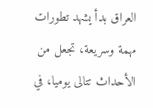العراق بدأ يشهد تطورات مهمة وسريعة، تجعل من الأحداث تتالى يوميا، في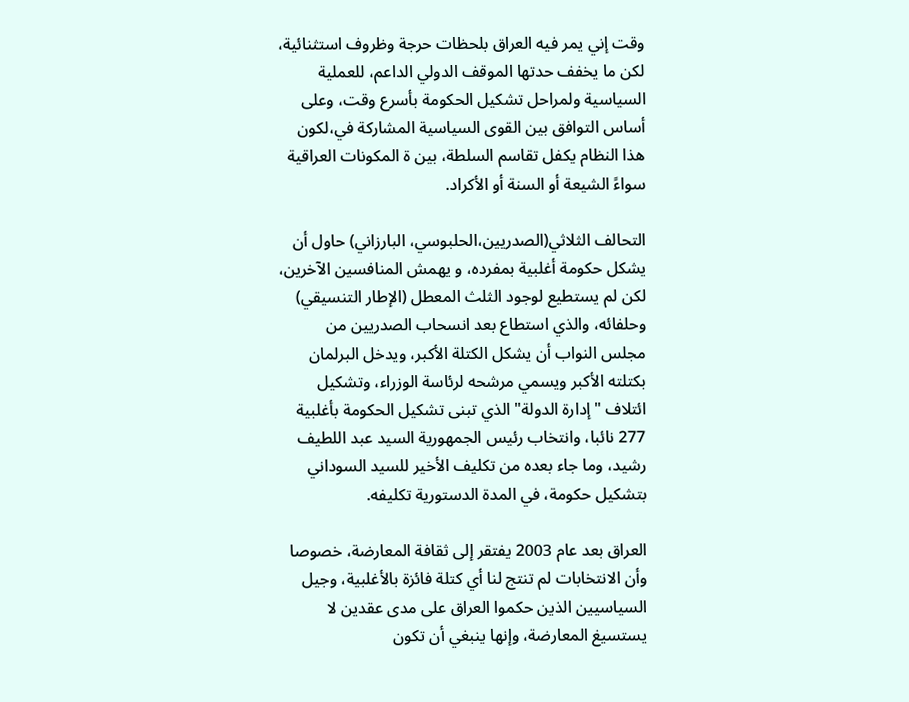وقت إني يمر فيه العراق بلحظات حرجة وظروف استثنائية، لكن ما يخفف حدتها الموقف الدولي الداعم، للعملية السياسية ولمراحل تشكيل الحكومة بأسرع وقت، وعلى أساس التوافق بين القوى السياسية المشاركة في،لكون هذا النظام يكفل تقاسم السلطة، بين ة المكونات العراقية سواءً الشيعة أو السنة أو الأكراد.

التحالف الثلاثي(الصدريين،الحلبوسي، البارزاني) حاول أن يشكل حكومة أغلبية بمفرده، و يهمش المنافسين الآخرين، لكن لم يستطيع لوجود الثلث المعطل (الإطار التنسيقي) وحلفائه، والذي استطاع بعد انسحاب الصدريين من مجلس النواب أن يشكل الكتلة الأكبر، ويدخل البرلمان بكتلته الأكبر ويسمي مرشحه لرئاسة الوزراء، وتشكيل ائتلاف "إدارة الدولة" الذي تبنى تشكيل الحكومة بأغلبية 277 نائبا، وانتخاب رئيس الجمهورية السيد عبد اللطيف رشيد، وما جاء بعده من تكليف الأخير للسيد السوداني بتشكيل حكومة، في المدة الدستورية تكليفه.

العراق بعد عام 2003 يفتقر إلى ثقافة المعارضة، خصوصا وأن الانتخابات لم تنتج لنا أي كتلة فائزة بالأغلبية، وجيل السياسيين الذين حكموا العراق على مدى عقدين لا يستسيغ المعارضة، وإنها ينبغي أن تكون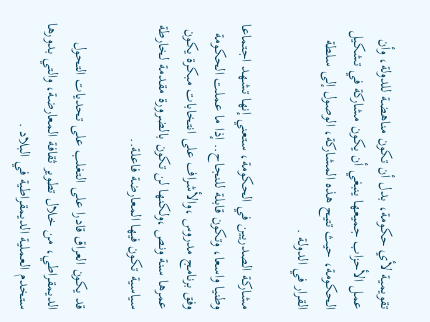تقويمية لأي حكومة، بدل أن تكون مناهضة للدولة، وأن عمل الأحزاب جميعها ينبغي أن يكون مشاركة في تشكيل الحكومة، حيث تتيح هذه المشاركة، الوصول إلى سلطة القرار في الدولة .

مشاركة الصدريين في الحكومة، ستعني إنها تشهد اجتماعا وطنيا واسعا، وتكون قابلة للنجاح.. إذا ما عملت الحكومة وفق برنامج مدروس ،والأشراف على انتخابات مبكرة يكون عمرها سنة ونص ،ولكنها لن تكون بالضرورة مقدمة لخارطة سياسية تكون فيها المعارضة فاعلة..

قد يكون العراق قادرا على التغلب على تحديات التحول الديمقراطي، من خلال تطوير ثقافة المعارضة، والتي بدورها ستخدم العملية الديمقراطية في البلاد .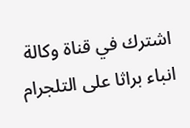اشترك في قناة وكالة انباء براثا على التلجرام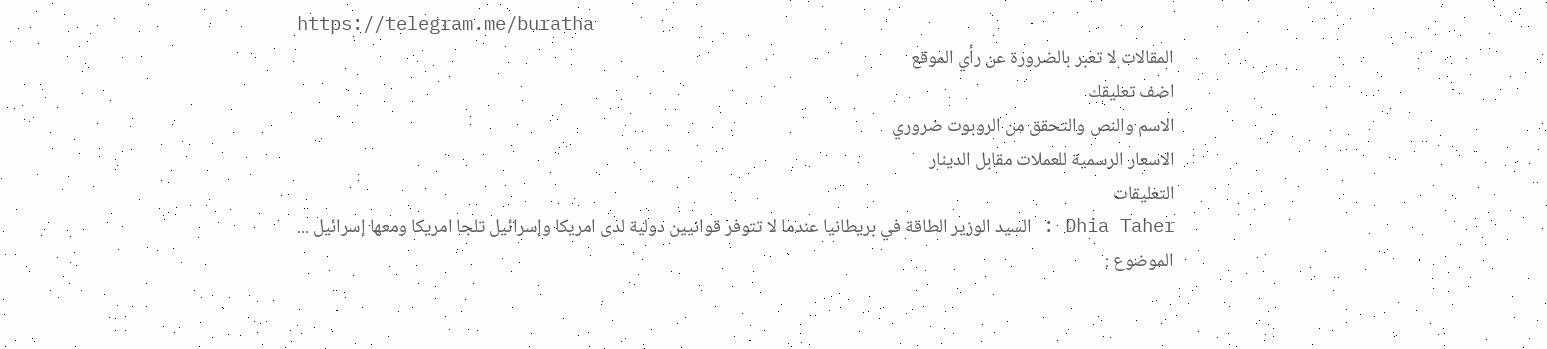https://telegram.me/buratha
المقالات لا تعبر بالضرورة عن رأي الموقع
اضف تعليقك
الاسم والنص والتحقق من الروبوت ضروري
الاسعار الرسمية للعملات مقابل الدينار
التعليقات
Dhia Taher : السيد الوزير الطاقة في بريطانيا عندما لا تتوفر قوانيين دولية لدى امريكا وإسرائيل تلجا امريكا ومعھا إسرائيل ...
الموضوع :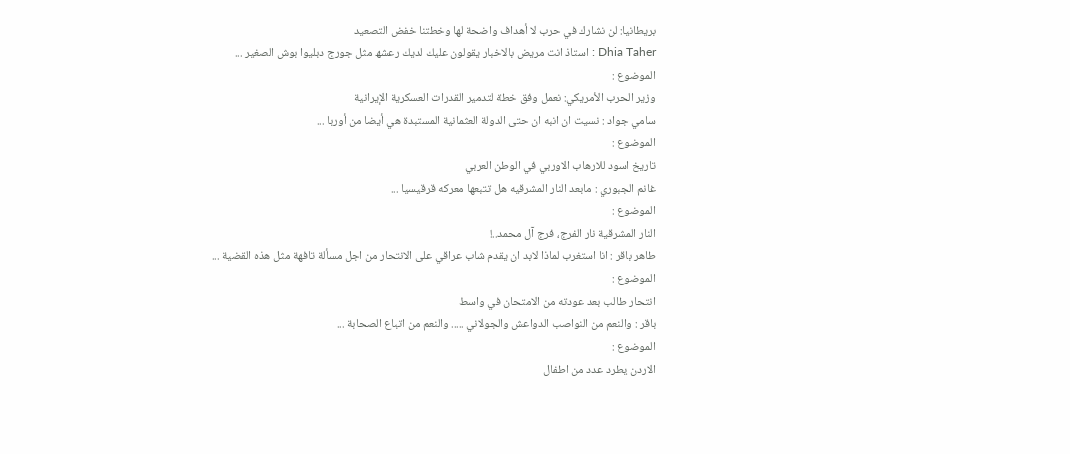بريطانيا: لن نشارك في حرب لا أهداف واضحة لها وخطتنا خفض التصعيد
Dhia Taher : استاذ انت مريض بالاخبار يقولون عليك لديك رعشھ مثل جورج دبليوا بوش الصغير ...
الموضوع :
وزير الحرب الأمريكي: نعمل وفق خطة لتدمير القدرات العسكرية الإيرانية
سامي جواد : نسيت ان انبه ان حتى الدولة العثمانية المستبدة هي أيضا من أوربا ...
الموضوع :
تاريخ اسود للارهاب الاوربي في الوطن العربي
غانم الجبوري : مابعد النار المشرقيه هل تتبعها معركه قرقيسيا ...
الموضوع :
النار المشرقية نار الفرج، فرج آل محمد..!
طاهر باقر : انا استغرب لماذا لابد ان يقدم شاب عراقي على الانتحار من اجل مسألة تافهة مثل هذه القضية ...
الموضوع :
انتحار طالب بعد عودته من الامتحان في واسط
باقر : والنعم من النواصب الدواعش والجولاني ..... والنعم من اتباع الصحابة ...
الموضوع :
الاردن يطرد عدد من اطفال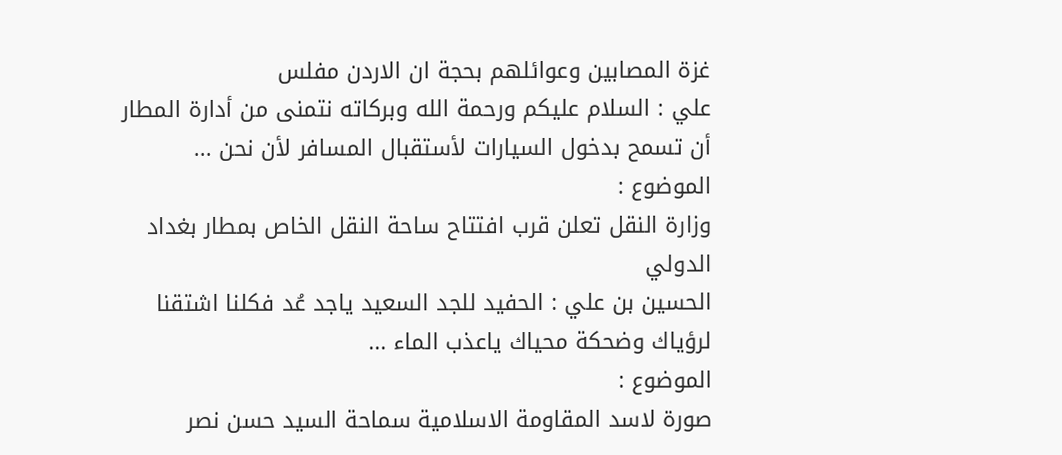غزة المصابين وعوائلهم بحجة ان الاردن مفلس
علي : السلام عليكم ورحمة الله وبركاته نتمنى من أدارة المطار أن تسمح بدخول السيارات لأستقبال المسافر لأن نحن ...
الموضوع :
وزارة النقل تعلن قرب افتتاح ساحة النقل الخاص بمطار بغداد الدولي
الحسين بن علي : الحفيد للجد السعيد ياجد عُد فكلنا اشتقنا لرؤياك وضحكة محياك ياعذب الماء ...
الموضوع :
صورة لاسد المقاومة الاسلامية سماحة السيد حسن نصر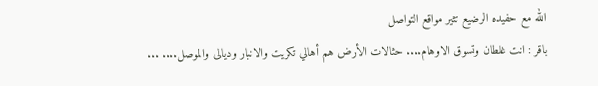الله مع حفيده الرضيع تثير مواقع التواصل
باقر : انت غلطان وتسوق الاوهام.... حثالات الأرض هم أهالي تكريت والانبار وديالى والموصل.... ...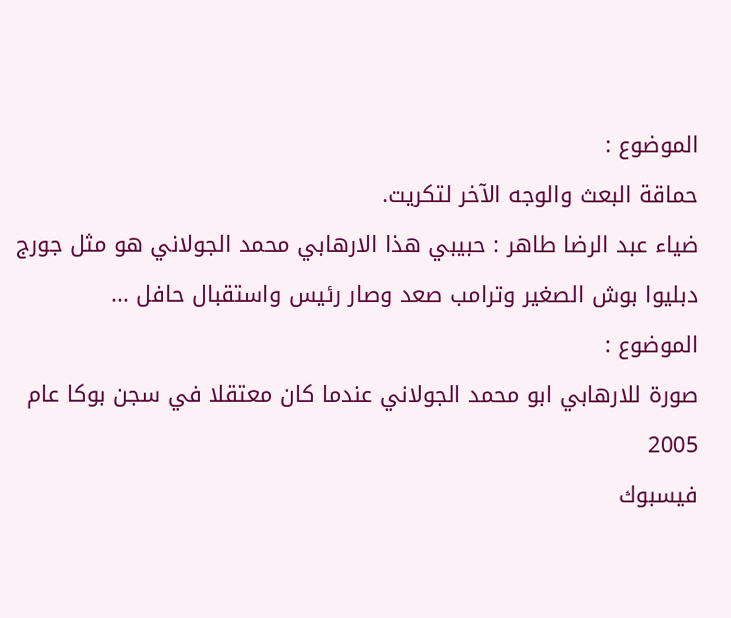الموضوع :
حماقة البعث والوجه الآخر لتكريت.
ضياء عبد الرضا طاهر : حبيبي ھذا الارھابي محمد الجولاني ھو مثل جورج دبليوا بوش الصغير وترامب صعد وصار رئيس واستقبال حافل ...
الموضوع :
صورة للارهابي ابو محمد الجولاني عندما كان معتقلا في سجن بوكا عام 2005
فيسبوك